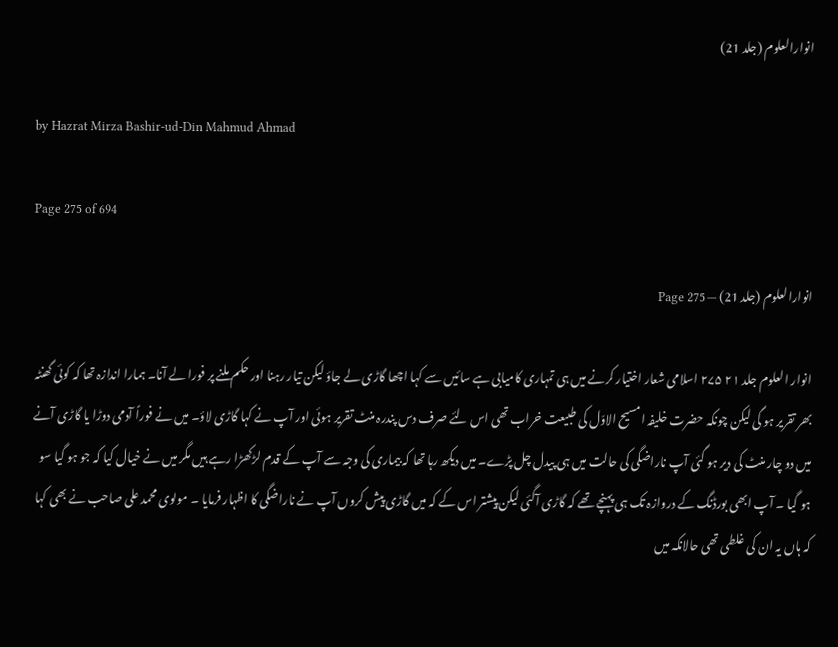انوارالعلوم (جلد 21)

by Hazrat Mirza Bashir-ud-Din Mahmud Ahmad

Page 275 of 694

انوارالعلوم (جلد 21) — Page 275

انوار العلوم جلد ۲۱ ۲۷۵ اسلامی شعار اختیار کرنے میں ہی تمہاری کامیابی ہے سائیں سے کہا اچھا گاڑی لے جاؤ لیکن تیار رہنا اور حکم ملنے پر فورا لے آنا۔ ہمارا اندازہ تھا کہ کوئی گھنٹہ بھر تقریر ہو گی لیکن چونکہ حضرت خلیفہ امسیح الاوّل کی طبیعت خراب تھی اس لئے صرف دس پندرہ منٹ تقریر ہوئی اور آپ نے کہا گاڑی لاؤ۔ میں نے فوراً آدمی دوڑا یا گاڑی آنے میں دو چار منٹ کی دیر ہو گئی آپ ناراضگی کی حالت میں ہی پیدل چل پڑے۔ میں دیکھ رہا تھا کہ بیماری کی وجہ سے آپ کے قدم لڑکھڑا رہے ہیں مگر میں نے خیال کیا کہ جو ہو گیا سو ہو گیا ۔ آپ ابھی بورڈنگ کے دروازہ تک ہی پہنچے تھے کہ گاڑی آگئی لیکن پیشتر اس کے کہ میں گاڑی پیش کروں آپ نے ناراضگی کا اظہار فرمایا ۔ مولوی محمد علی صاحب نے بھی کہا کہ ہاں یہ ان کی غلطی تھی حالانکہ میں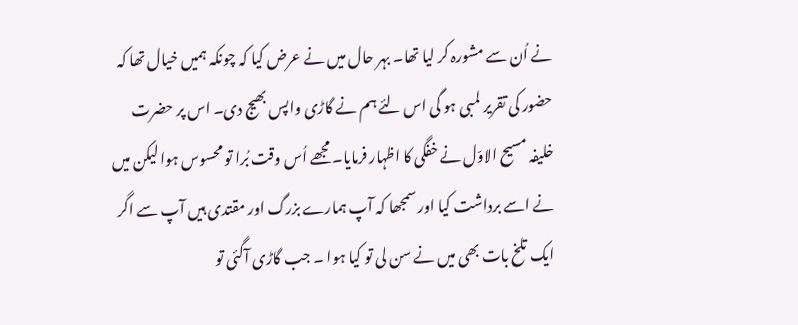نے اُن سے مشورہ کر لیا تھا۔ بہر حال میں نے عرض کیا کہ چونکہ ہمیں خیال تھا کہ حضور کی تقریر لمبی ہو گی اس لئے ہم نے گاڑی واپس بھیج دی۔ اس پر حضرت خلیفہ مسیح الاوّل نے خفگی کا اظہار فرمایا۔ مجھے اُس وقت بُرا تو محسوس ہوا لیکن میں نے اسے برداشت کیا اور سمجھا کہ آپ ہمارے بزرگ اور مقتدی ہیں آپ سے اگر ایک تلخ بات بھی میں نے سن لی تو کیا ہوا ۔ جب گاڑی آگئی تو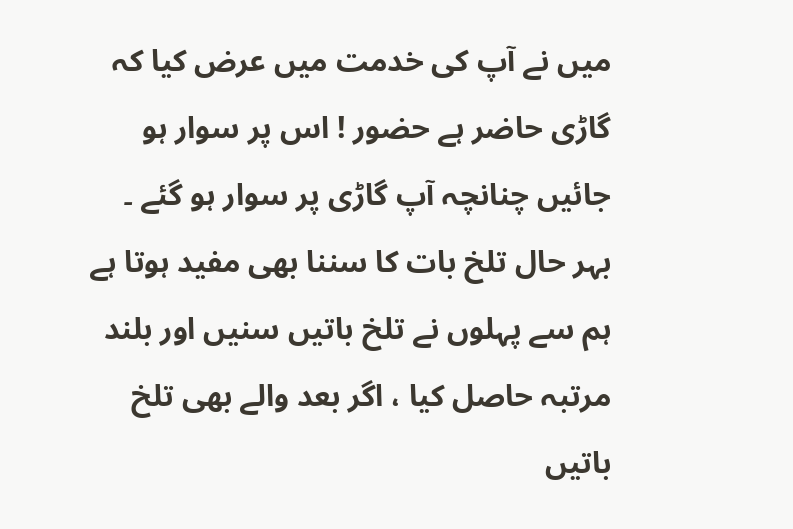میں نے آپ کی خدمت میں عرض کیا کہ گاڑی حاضر ہے حضور ! اس پر سوار ہو جائیں چنانچہ آپ گاڑی پر سوار ہو گئے ۔ بہر حال تلخ بات کا سننا بھی مفید ہوتا ہے ہم سے پہلوں نے تلخ باتیں سنیں اور بلند مرتبہ حاصل کیا ، اگر بعد والے بھی تلخ باتیں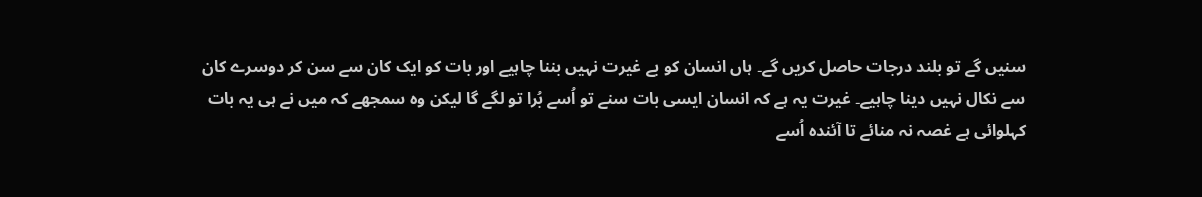سنیں گے تو بلند درجات حاصل کریں گے۔ ہاں انسان کو بے غیرت نہیں بننا چاہیے اور بات کو ایک کان سے سن کر دوسرے کان سے نکال نہیں دینا چاہیے۔ غیرت یہ ہے کہ انسان ایسی بات سنے تو اُسے بُرا تو لگے گا لیکن وہ سمجھے کہ میں نے ہی یہ بات کہلوائی ہے غصہ نہ منائے تا آئندہ اُسے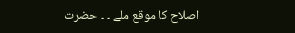اصلاح کا موقع ملے ۔ ۔ حضرت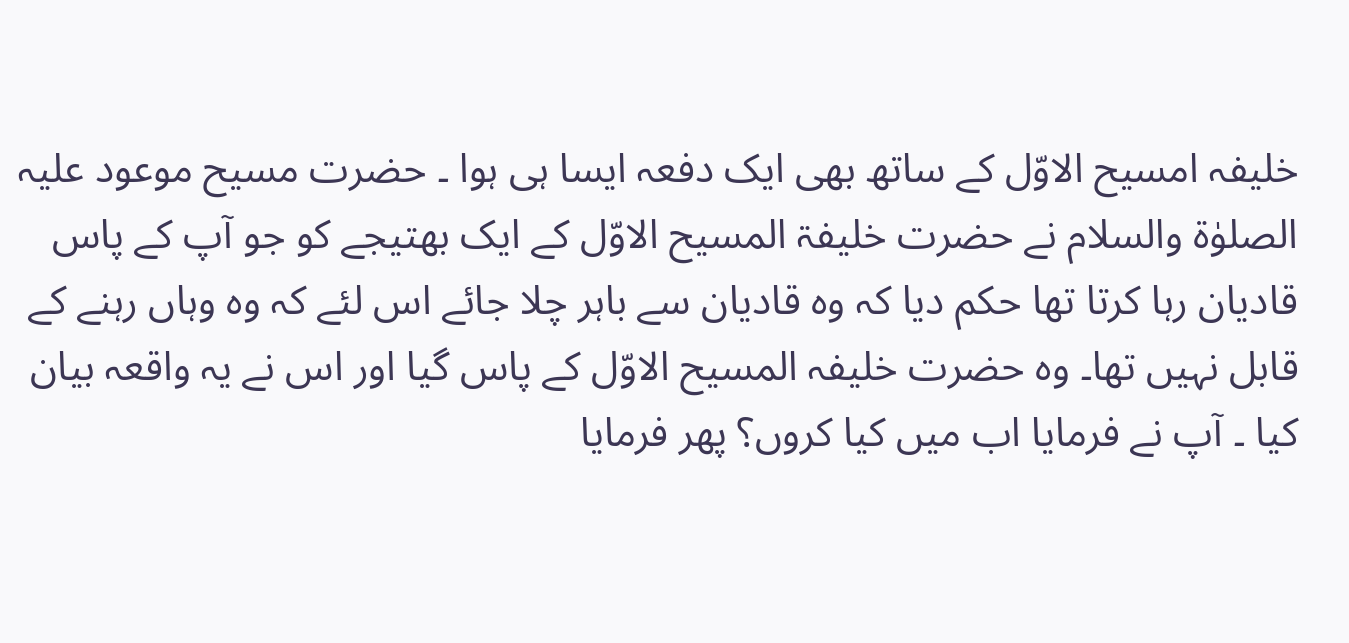خلیفہ امسیح الاوّل کے ساتھ بھی ایک دفعہ ایسا ہی ہوا ۔ حضرت مسیح موعود علیہ الصلوٰۃ والسلام نے حضرت خلیفۃ المسیح الاوّل کے ایک بھتیجے کو جو آپ کے پاس قادیان رہا کرتا تھا حکم دیا کہ وہ قادیان سے باہر چلا جائے اس لئے کہ وہ وہاں رہنے کے قابل نہیں تھا۔ وہ حضرت خلیفہ المسیح الاوّل کے پاس گیا اور اس نے یہ واقعہ بیان کیا ۔ آپ نے فرمایا اب میں کیا کروں؟ پھر فرمایا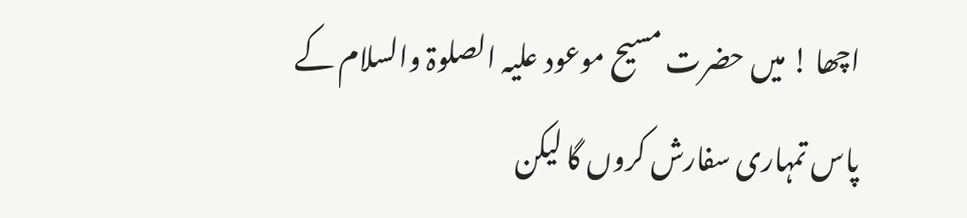اچھا ! میں حضرت مسیح موعود علیہ الصلوۃ والسلام کے پاس تمہاری سفارش کروں گا لیکن